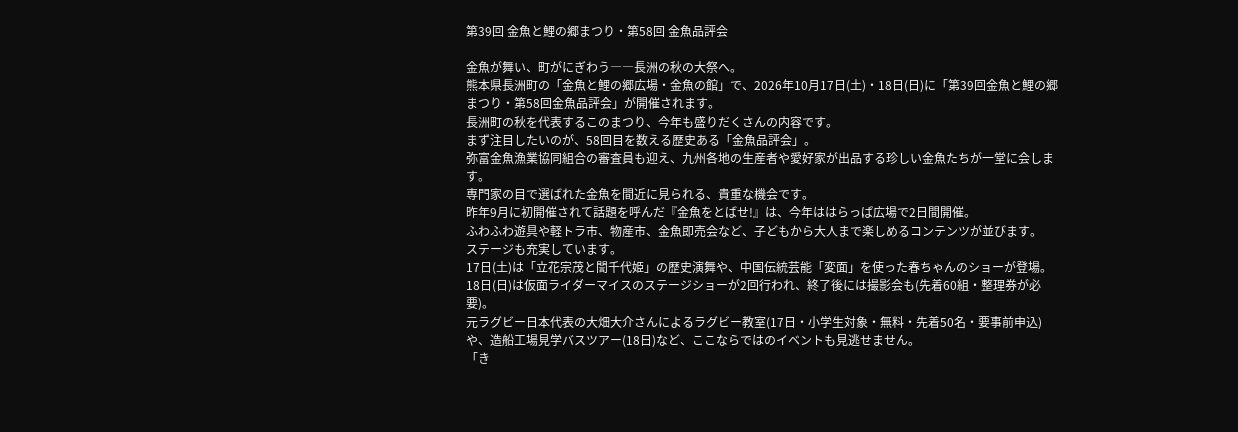第39回 金魚と鯉の郷まつり・第58回 金魚品評会

金魚が舞い、町がにぎわう――長洲の秋の大祭へ。
熊本県長洲町の「金魚と鯉の郷広場・金魚の館」で、2026年10月17日(土)・18日(日)に「第39回金魚と鯉の郷まつり・第58回金魚品評会」が開催されます。
長洲町の秋を代表するこのまつり、今年も盛りだくさんの内容です。
まず注目したいのが、58回目を数える歴史ある「金魚品評会」。
弥富金魚漁業協同組合の審査員も迎え、九州各地の生産者や愛好家が出品する珍しい金魚たちが一堂に会します。
専門家の目で選ばれた金魚を間近に見られる、貴重な機会です。
昨年9月に初開催されて話題を呼んだ『金魚をとばせ!』は、今年ははらっぱ広場で2日間開催。
ふわふわ遊具や軽トラ市、物産市、金魚即売会など、子どもから大人まで楽しめるコンテンツが並びます。
ステージも充実しています。
17日(土)は「立花宗茂と誾千代姫」の歴史演舞や、中国伝統芸能「変面」を使った春ちゃんのショーが登場。
18日(日)は仮面ライダーマイスのステージショーが2回行われ、終了後には撮影会も(先着60組・整理券が必要)。
元ラグビー日本代表の大畑大介さんによるラグビー教室(17日・小学生対象・無料・先着50名・要事前申込)や、造船工場見学バスツアー(18日)など、ここならではのイベントも見逃せません。
「き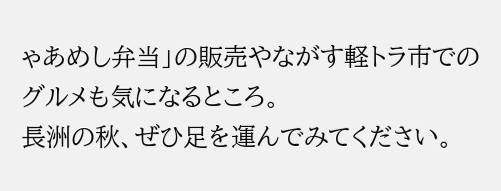ゃあめし弁当」の販売やながす軽トラ市でのグルメも気になるところ。
長洲の秋、ぜひ足を運んでみてください。